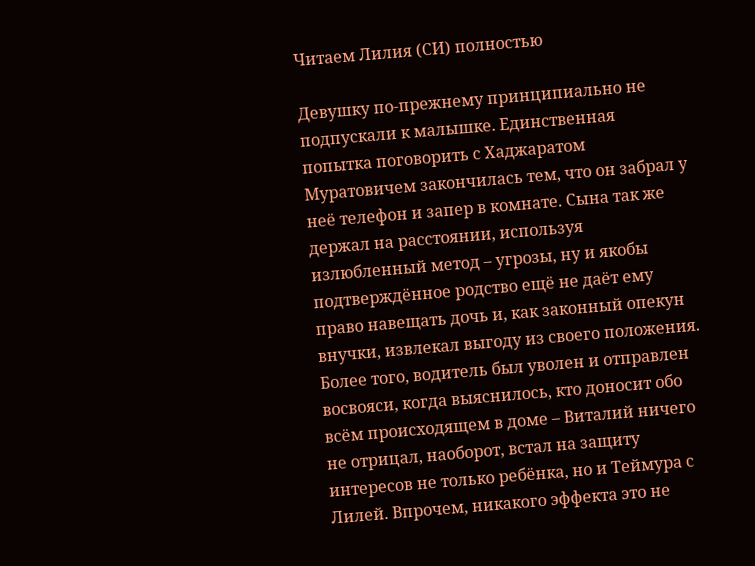Читаем Лилия (СИ) полностью

Девушку по-прежнему принципиально не подпускали к малышке. Единственная попытка поговорить с Хаджаратом Муратовичем закончилась тем, что он забрал у неё телефон и запер в комнате. Сына так же держал на расстоянии, используя излюбленный метод – угрозы, ну и якобы подтверждённое родство ещё не даёт ему право навещать дочь и, как законный опекун внучки, извлекал выгоду из своего положения. Более того, водитель был уволен и отправлен восвояси, когда выяснилось, кто доносит обо всём происходящем в доме – Виталий ничего не отрицал, наоборот, встал на защиту интересов не только ребёнка, но и Теймура с Лилей. Впрочем, никакого эффекта это не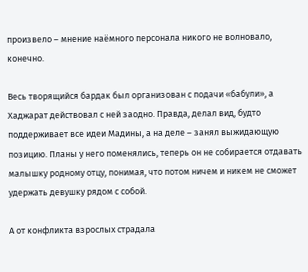произвело – мнение наёмного персонала никого не волновало, конечно.

Весь творящийся бардак был организован с подачи «бабули», а Хаджарат действовал с ней заодно. Правда, делал вид, будто поддерживает все идеи Мадины, а на деле – занял выжидающую позицию. Планы у него поменялись, теперь он не собирается отдавать малышку родному отцу, понимая, что потом ничем и никем не сможет удержать девушку рядом с собой.

А от конфликта взрослых страдала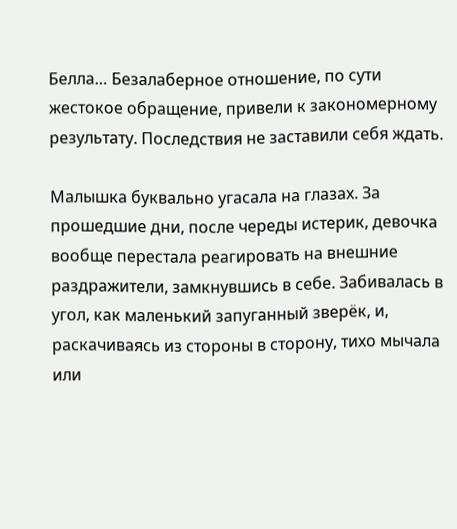Белла… Безалаберное отношение, по сути жестокое обращение, привели к закономерному результату. Последствия не заставили себя ждать.

Малышка буквально угасала на глазах. За прошедшие дни, после череды истерик, девочка вообще перестала реагировать на внешние раздражители, замкнувшись в себе. Забивалась в угол, как маленький запуганный зверёк, и, раскачиваясь из стороны в сторону, тихо мычала или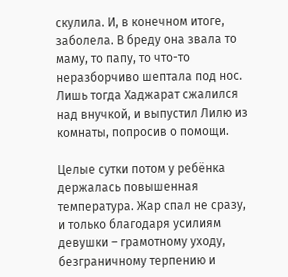скулила. И, в конечном итоге, заболела. В бреду она звала то маму, то папу, то что-то неразборчиво шептала под нос. Лишь тогда Хаджарат сжалился над внучкой, и выпустил Лилю из комнаты, попросив о помощи.

Целые сутки потом у ребёнка держалась повышенная температура. Жар спал не сразу, и только благодаря усилиям девушки – грамотному уходу, безграничному терпению и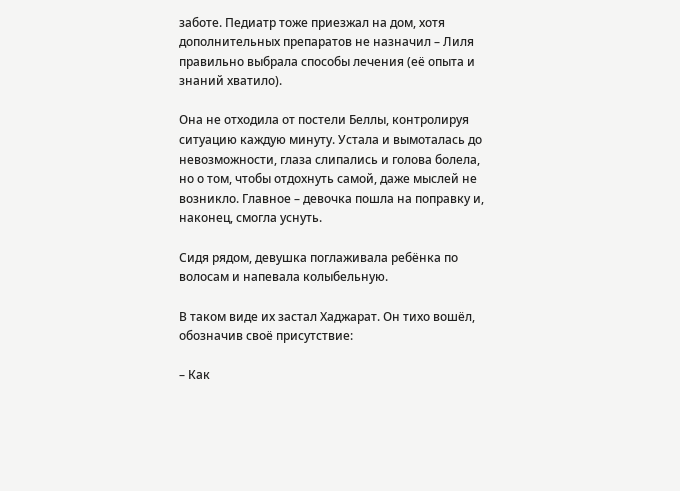заботе. Педиатр тоже приезжал на дом, хотя дополнительных препаратов не назначил – Лиля правильно выбрала способы лечения (её опыта и знаний хватило).

Она не отходила от постели Беллы, контролируя ситуацию каждую минуту. Устала и вымоталась до невозможности, глаза слипались и голова болела, но о том, чтобы отдохнуть самой, даже мыслей не возникло. Главное – девочка пошла на поправку и, наконец, смогла уснуть.

Сидя рядом, девушка поглаживала ребёнка по волосам и напевала колыбельную.

В таком виде их застал Хаджарат. Он тихо вошёл, обозначив своё присутствие:

– Как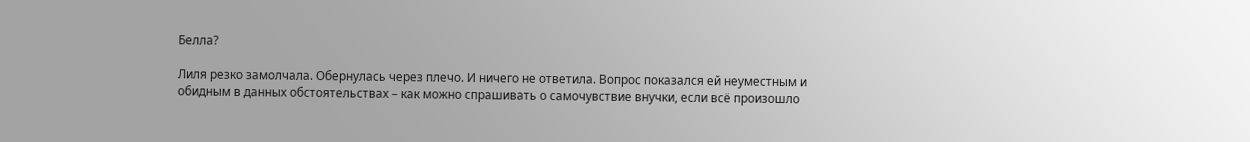Белла?

Лиля резко замолчала. Обернулась через плечо. И ничего не ответила. Вопрос показался ей неуместным и обидным в данных обстоятельствах – как можно спрашивать о самочувствие внучки, если всё произошло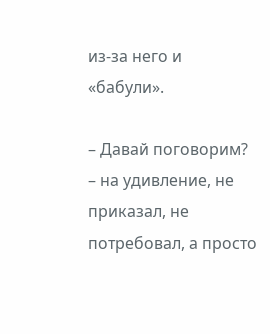из-за него и «бабули».

– Давай поговорим? – на удивление, не приказал, не потребовал, а просто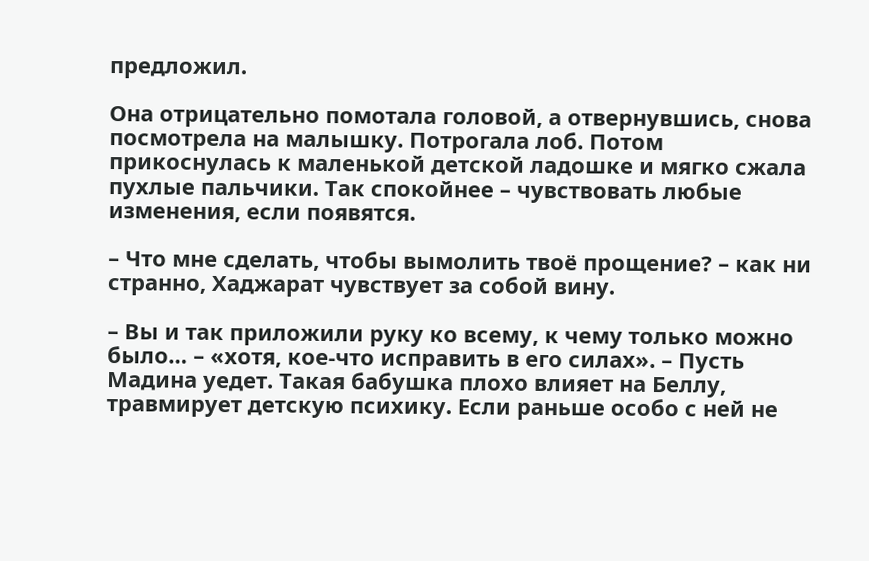предложил.

Она отрицательно помотала головой, а отвернувшись, снова посмотрела на малышку. Потрогала лоб. Потом прикоснулась к маленькой детской ладошке и мягко сжала пухлые пальчики. Так спокойнее – чувствовать любые изменения, если появятся.

– Что мне сделать, чтобы вымолить твоё прощение? – как ни странно, Хаджарат чувствует за собой вину.

– Вы и так приложили руку ко всему, к чему только можно было… – «хотя, кое-что исправить в его силах». – Пусть Мадина уедет. Такая бабушка плохо влияет на Беллу, травмирует детскую психику. Если раньше особо с ней не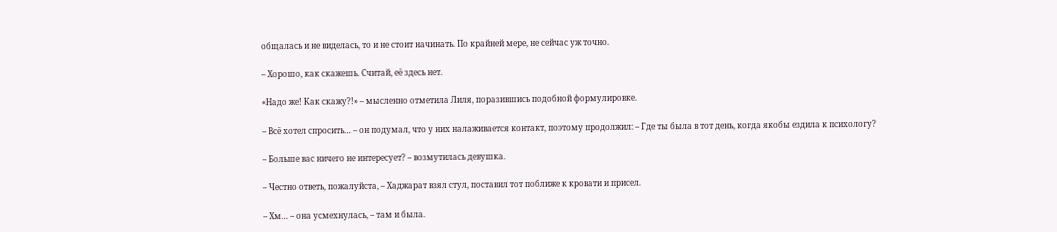общалась и не виделась, то и не стоит начинать. По крайней мере, не сейчас уж точно.

– Хорошо, как скажешь. Считай, её здесь нет.

«Надо же! Как скажу?!» – мысленно отметила Лиля, поразившись подобной формулировке.

– Всё хотел спросить… – он подумал, что у них налаживается контакт, поэтому продолжил: – Где ты была в тот день, когда якобы ездила к психологу?

– Больше вас ничего не интересует? – возмутилась девушка.

– Честно ответь, пожалуйста, – Хаджарат взял стул, поставил тот поближе к кровати и присел.

– Хм… – она усмехнулась, – там и была.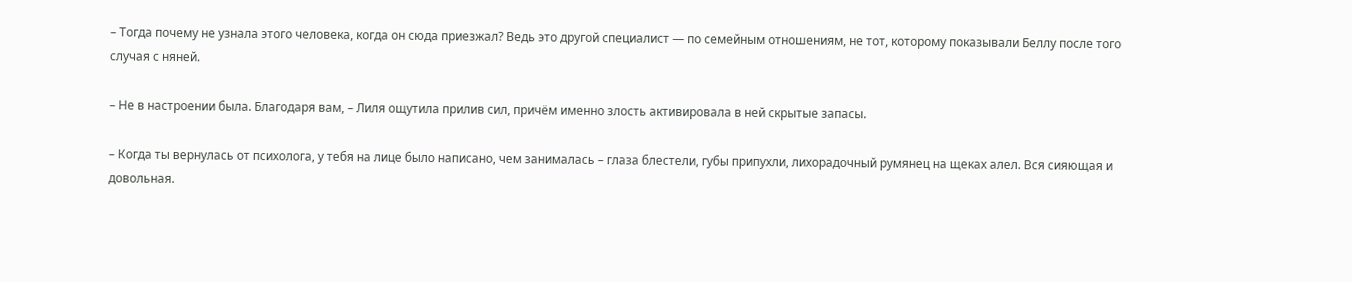– Тогда почему не узнала этого человека, когда он сюда приезжал? Ведь это другой специалист — по семейным отношениям, не тот, которому показывали Беллу после того случая с няней.

– Не в настроении была. Благодаря вам, – Лиля ощутила прилив сил, причём именно злость активировала в ней скрытые запасы.

– Когда ты вернулась от психолога, у тебя на лице было написано, чем занималась – глаза блестели, губы припухли, лихорадочный румянец на щеках алел. Вся сияющая и довольная.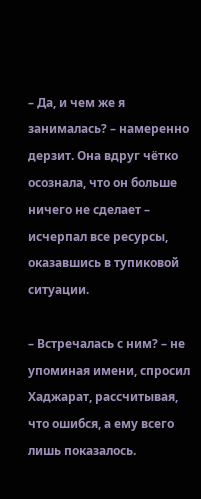– Да, и чем же я занималась? – намеренно дерзит. Она вдруг чётко осознала, что он больше ничего не сделает – исчерпал все ресурсы, оказавшись в тупиковой ситуации.

– Встречалась с ним? – не упоминая имени, спросил Хаджарат, рассчитывая, что ошибся, а ему всего лишь показалось.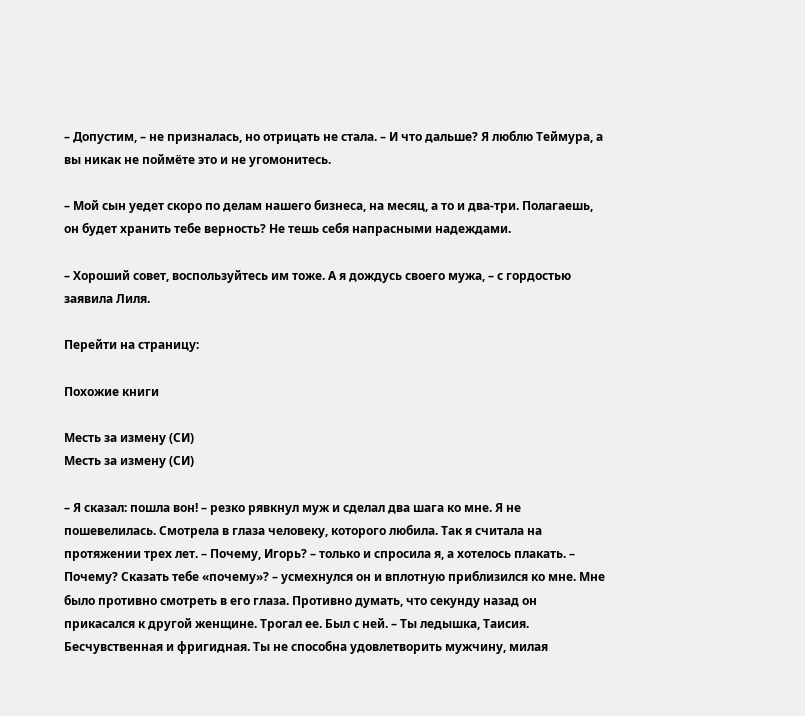– Допустим, – не призналась, но отрицать не стала. – И что дальше? Я люблю Теймура, а вы никак не поймёте это и не угомонитесь.

– Мой сын уедет скоро по делам нашего бизнеса, на месяц, а то и два-три. Полагаешь, он будет хранить тебе верность? Не тешь себя напрасными надеждами.

– Хороший совет, воспользуйтесь им тоже. А я дождусь своего мужа, – с гордостью заявила Лиля.

Перейти на страницу:

Похожие книги

Месть за измену (СИ)
Месть за измену (СИ)

– Я сказал: пошла вон! – резко рявкнул муж и сделал два шага ко мне. Я не пошевелилась. Смотрела в глаза человеку, которого любила. Так я считала на протяжении трех лет. – Почему, Игорь? – только и спросила я, а хотелось плакать. – Почему? Сказать тебе «почему»? – усмехнулся он и вплотную приблизился ко мне. Мне было противно смотреть в его глаза. Противно думать, что секунду назад он прикасался к другой женщине. Трогал ее. Был с ней. – Ты ледышка, Таисия. Бесчувственная и фригидная. Ты не способна удовлетворить мужчину, милая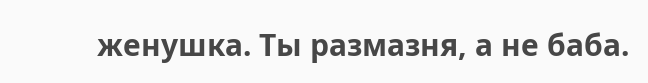женушка. Ты размазня, а не баба.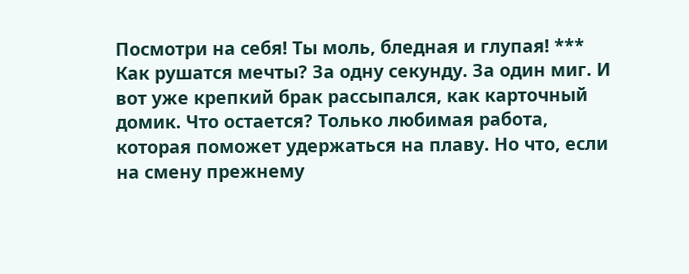Посмотри на себя! Ты моль, бледная и глупая! *** Как рушатся мечты? За одну секунду. За один миг. И вот уже крепкий брак рассыпался, как карточный домик. Что остается? Только любимая работа, которая поможет удержаться на плаву. Но что, если на смену прежнему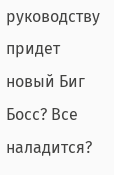руководству придет новый Биг Босс? Все наладится?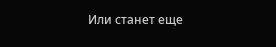Или станет еще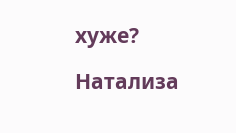хуже?

Натализа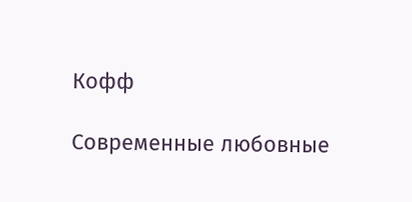Кофф

Современные любовные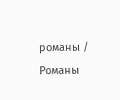романы / Романы